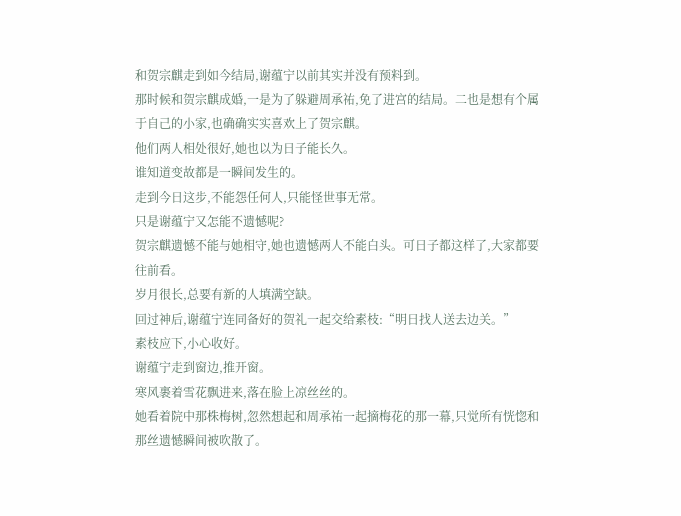和贺宗麒走到如今结局,谢蕴宁以前其实并没有预料到。
那时候和贺宗麒成婚,一是为了躲避周承祐,免了进宫的结局。二也是想有个属于自己的小家,也确确实实喜欢上了贺宗麒。
他们两人相处很好,她也以为日子能长久。
谁知道变故都是一瞬间发生的。
走到今日这步,不能怨任何人,只能怪世事无常。
只是谢蕴宁又怎能不遗憾呢?
贺宗麒遗憾不能与她相守,她也遗憾两人不能白头。可日子都这样了,大家都要往前看。
岁月很长,总要有新的人填满空缺。
回过神后,谢蕴宁连同备好的贺礼一起交给素枝:“明日找人送去边关。”
素枝应下,小心收好。
谢蕴宁走到窗边,推开窗。
寒风裹着雪花飘进来,落在脸上凉丝丝的。
她看着院中那株梅树,忽然想起和周承祐一起摘梅花的那一幕,只觉所有恍惚和那丝遗憾瞬间被吹散了。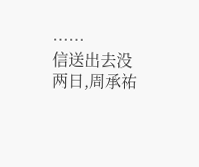……
信送出去没两日,周承祐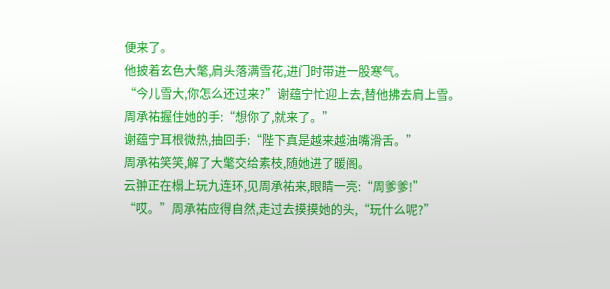便来了。
他披着玄色大氅,肩头落满雪花,进门时带进一股寒气。
“今儿雪大,你怎么还过来?”谢蕴宁忙迎上去,替他拂去肩上雪。
周承祐握住她的手:“想你了,就来了。”
谢蕴宁耳根微热,抽回手:“陛下真是越来越油嘴滑舌。”
周承祐笑笑,解了大氅交给素枝,随她进了暖阁。
云翀正在榻上玩九连环,见周承祐来,眼睛一亮:“周爹爹!”
“哎。”周承祐应得自然,走过去摸摸她的头,“玩什么呢?”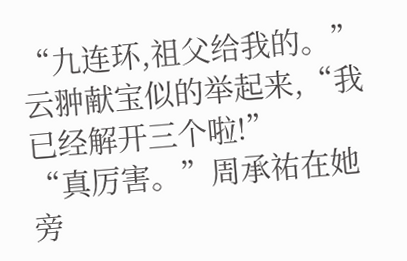“九连环,祖父给我的。”云翀献宝似的举起来,“我已经解开三个啦!”
“真厉害。”周承祐在她旁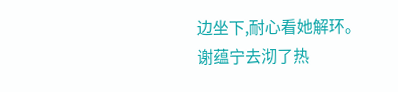边坐下,耐心看她解环。
谢蕴宁去沏了热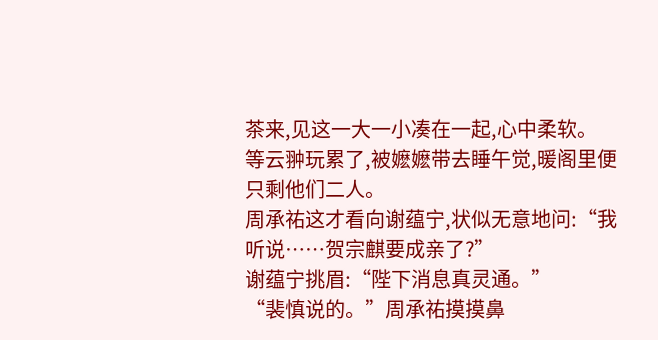茶来,见这一大一小凑在一起,心中柔软。
等云翀玩累了,被嬷嬷带去睡午觉,暖阁里便只剩他们二人。
周承祐这才看向谢蕴宁,状似无意地问:“我听说……贺宗麒要成亲了?”
谢蕴宁挑眉:“陛下消息真灵通。”
“裴慎说的。”周承祐摸摸鼻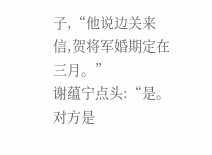子,“他说边关来信,贺将军婚期定在三月。”
谢蕴宁点头:“是。对方是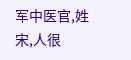军中医官,姓宋,人很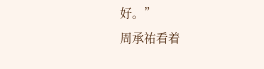好。”
周承祐看着